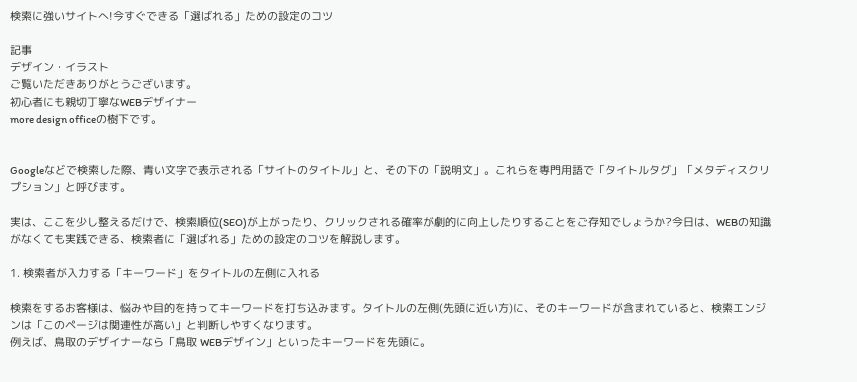検索に強いサイトへ!今すぐできる「選ばれる」ための設定のコツ

記事
デザイン・イラスト
ご覧いただきありがとうございます。
初心者にも親切丁寧なWEBデザイナー
more design officeの樹下です。


Googleなどで検索した際、青い文字で表示される「サイトのタイトル」と、その下の「説明文」。これらを専門用語で「タイトルタグ」「メタディスクリプション」と呼びます。

実は、ここを少し整えるだけで、検索順位(SEO)が上がったり、クリックされる確率が劇的に向上したりすることをご存知でしょうか?今日は、WEBの知識がなくても実践できる、検索者に「選ばれる」ための設定のコツを解説します。

1. 検索者が入力する「キーワード」をタイトルの左側に入れる

検索をするお客様は、悩みや目的を持ってキーワードを打ち込みます。タイトルの左側(先頭に近い方)に、そのキーワードが含まれていると、検索エンジンは「このページは関連性が高い」と判断しやすくなります。
例えば、鳥取のデザイナーなら「鳥取 WEBデザイン」といったキーワードを先頭に。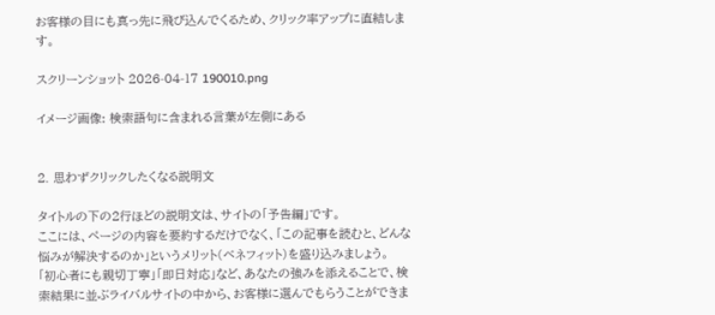お客様の目にも真っ先に飛び込んでくるため、クリック率アップに直結します。

スクリーンショット 2026-04-17 190010.png

イメージ画像: 検索語句に含まれる言葉が左側にある


2. 思わずクリックしたくなる説明文

タイトルの下の2行ほどの説明文は、サイトの「予告編」です。
ここには、ページの内容を要約するだけでなく、「この記事を読むと、どんな悩みが解決するのか」というメリット(ベネフィット)を盛り込みましょう。
「初心者にも親切丁寧」「即日対応」など、あなたの強みを添えることで、検索結果に並ぶライバルサイトの中から、お客様に選んでもらうことができま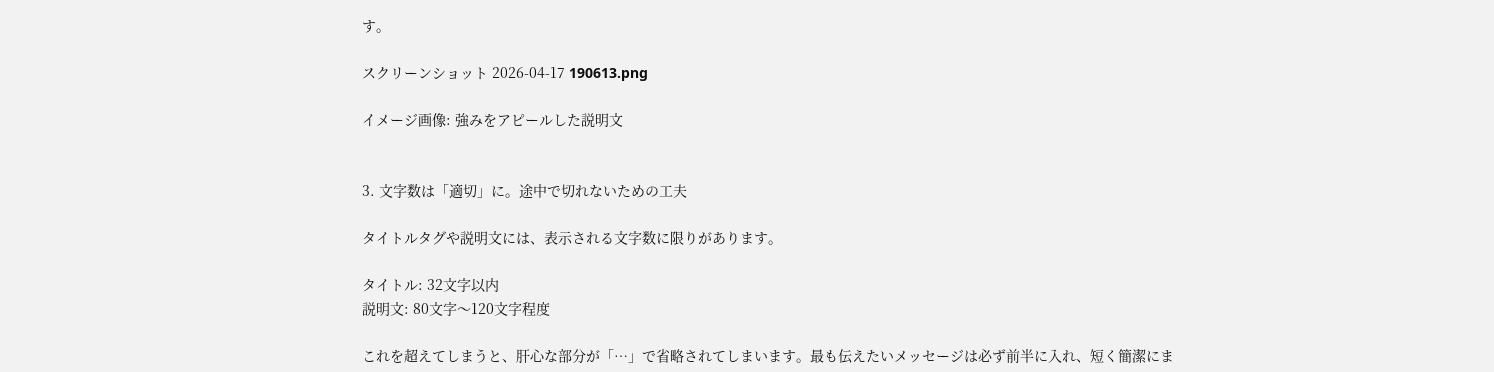す。

スクリーンショット 2026-04-17 190613.png

イメージ画像: 強みをアピールした説明文


3. 文字数は「適切」に。途中で切れないための工夫

タイトルタグや説明文には、表示される文字数に限りがあります。

タイトル: 32文字以内
説明文: 80文字〜120文字程度

これを超えてしまうと、肝心な部分が「…」で省略されてしまいます。最も伝えたいメッセージは必ず前半に入れ、短く簡潔にま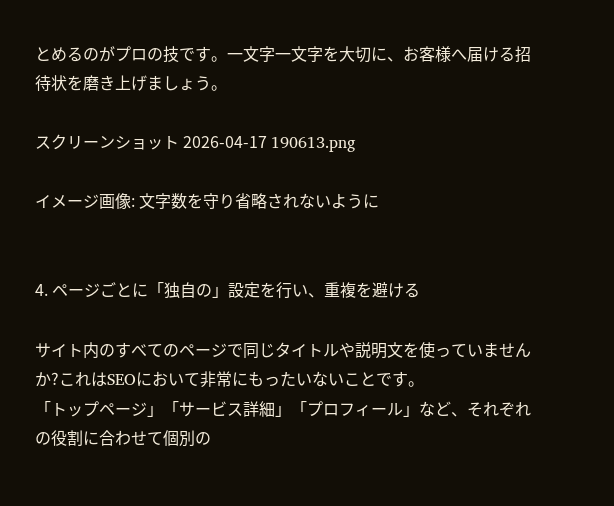とめるのがプロの技です。一文字一文字を大切に、お客様へ届ける招待状を磨き上げましょう。

スクリーンショット 2026-04-17 190613.png

イメージ画像: 文字数を守り省略されないように


4. ページごとに「独自の」設定を行い、重複を避ける

サイト内のすべてのページで同じタイトルや説明文を使っていませんか?これはSEOにおいて非常にもったいないことです。
「トップページ」「サービス詳細」「プロフィール」など、それぞれの役割に合わせて個別の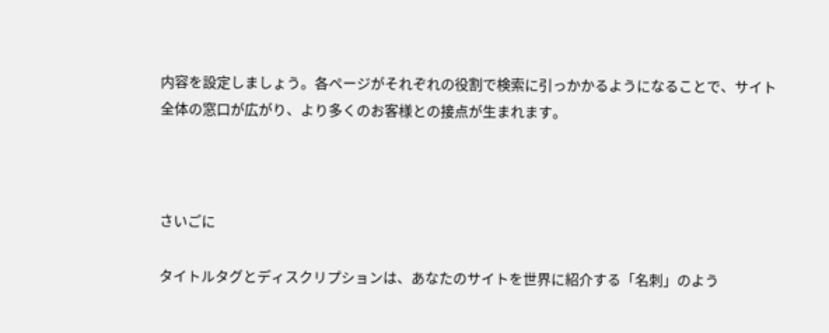内容を設定しましょう。各ページがそれぞれの役割で検索に引っかかるようになることで、サイト全体の窓口が広がり、より多くのお客様との接点が生まれます。



さいごに

タイトルタグとディスクリプションは、あなたのサイトを世界に紹介する「名刺」のよう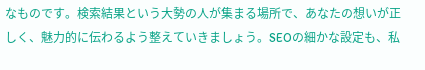なものです。検索結果という大勢の人が集まる場所で、あなたの想いが正しく、魅力的に伝わるよう整えていきましょう。SEOの細かな設定も、私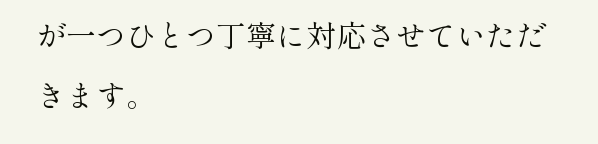が一つひとつ丁寧に対応させていただきます。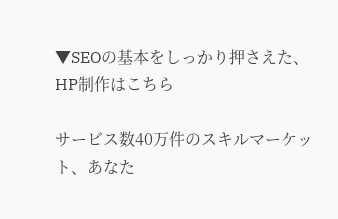▼SEOの基本をしっかり押さえた、HP制作はこちら

サービス数40万件のスキルマーケット、あなた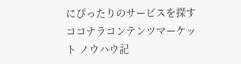にぴったりのサービスを探す ココナラコンテンツマーケット ノウハウ記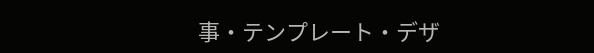事・テンプレート・デザ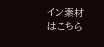イン素材はこちら